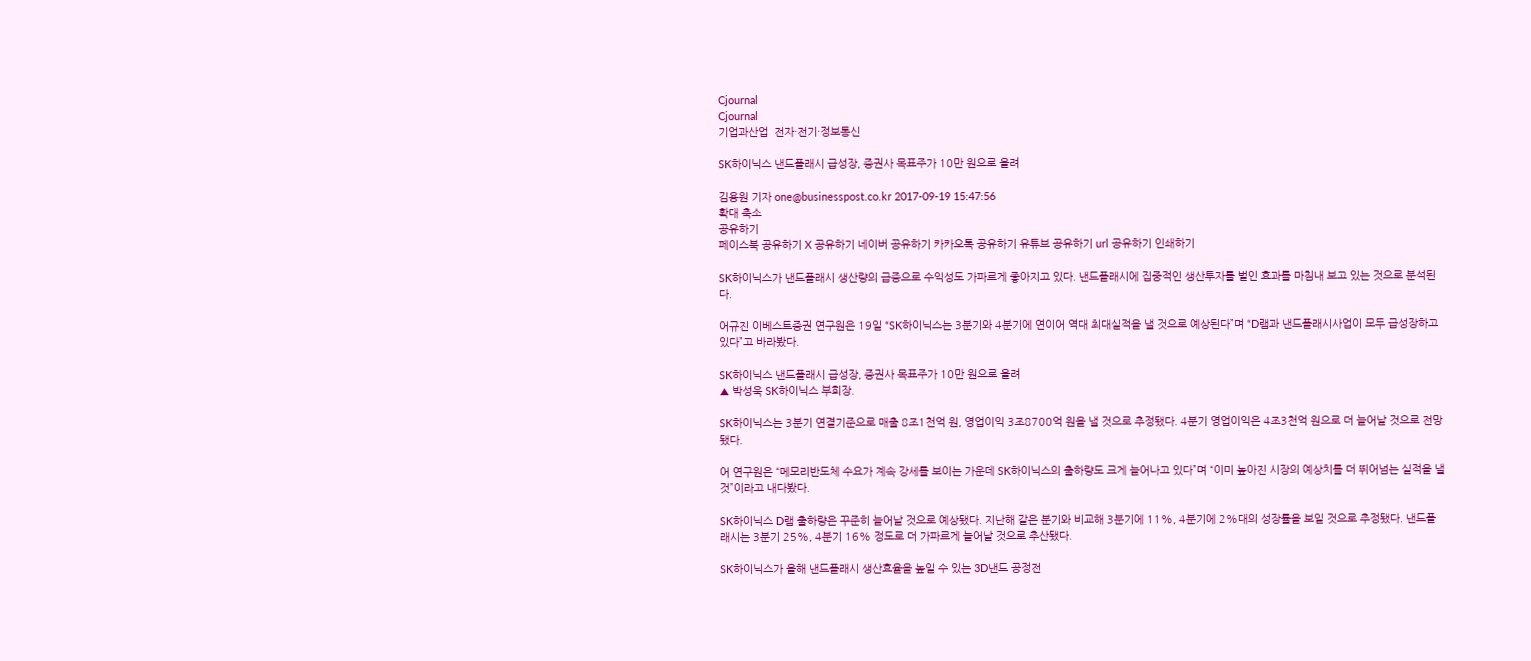Cjournal
Cjournal
기업과산업  전자·전기·정보통신

SK하이닉스 낸드플래시 급성장, 증권사 목표주가 10만 원으로 올려

김용원 기자 one@businesspost.co.kr 2017-09-19 15:47:56
확대 축소
공유하기
페이스북 공유하기 X 공유하기 네이버 공유하기 카카오톡 공유하기 유튜브 공유하기 url 공유하기 인쇄하기

SK하이닉스가 낸드플래시 생산량의 급증으로 수익성도 가파르게 좋아지고 있다. 낸드플래시에 집중적인 생산투자를 벌인 효과를 마침내 보고 있는 것으로 분석된다.

어규진 이베스트증권 연구원은 19일 “SK하이닉스는 3분기와 4분기에 연이어 역대 최대실적을 낼 것으로 예상된다”며 “D램과 낸드플래시사업이 모두 급성장하고 있다”고 바라봤다.

SK하이닉스 낸드플래시 급성장, 증권사 목표주가 10만 원으로 올려
▲ 박성욱 SK하이닉스 부회장.

SK하이닉스는 3분기 연결기준으로 매출 8조1천억 원, 영업이익 3조8700억 원을 낼 것으로 추정됐다. 4분기 영업이익은 4조3천억 원으로 더 늘어날 것으로 전망됐다.

어 연구원은 “메모리반도체 수요가 계속 강세를 보이는 가운데 SK하이닉스의 출하량도 크게 늘어나고 있다”며 “이미 높아진 시장의 예상치를 더 뛰어넘는 실적을 낼 것”이라고 내다봤다.

SK하이닉스 D램 출하량은 꾸준히 늘어날 것으로 예상됐다. 지난해 같은 분기와 비교해 3분기에 11%, 4분기에 2%대의 성장률을 보일 것으로 추정됐다. 낸드플래시는 3분기 25%, 4분기 16% 정도로 더 가파르게 늘어날 것으로 추산됐다.

SK하이닉스가 올해 낸드플래시 생산효율을 높일 수 있는 3D낸드 공정전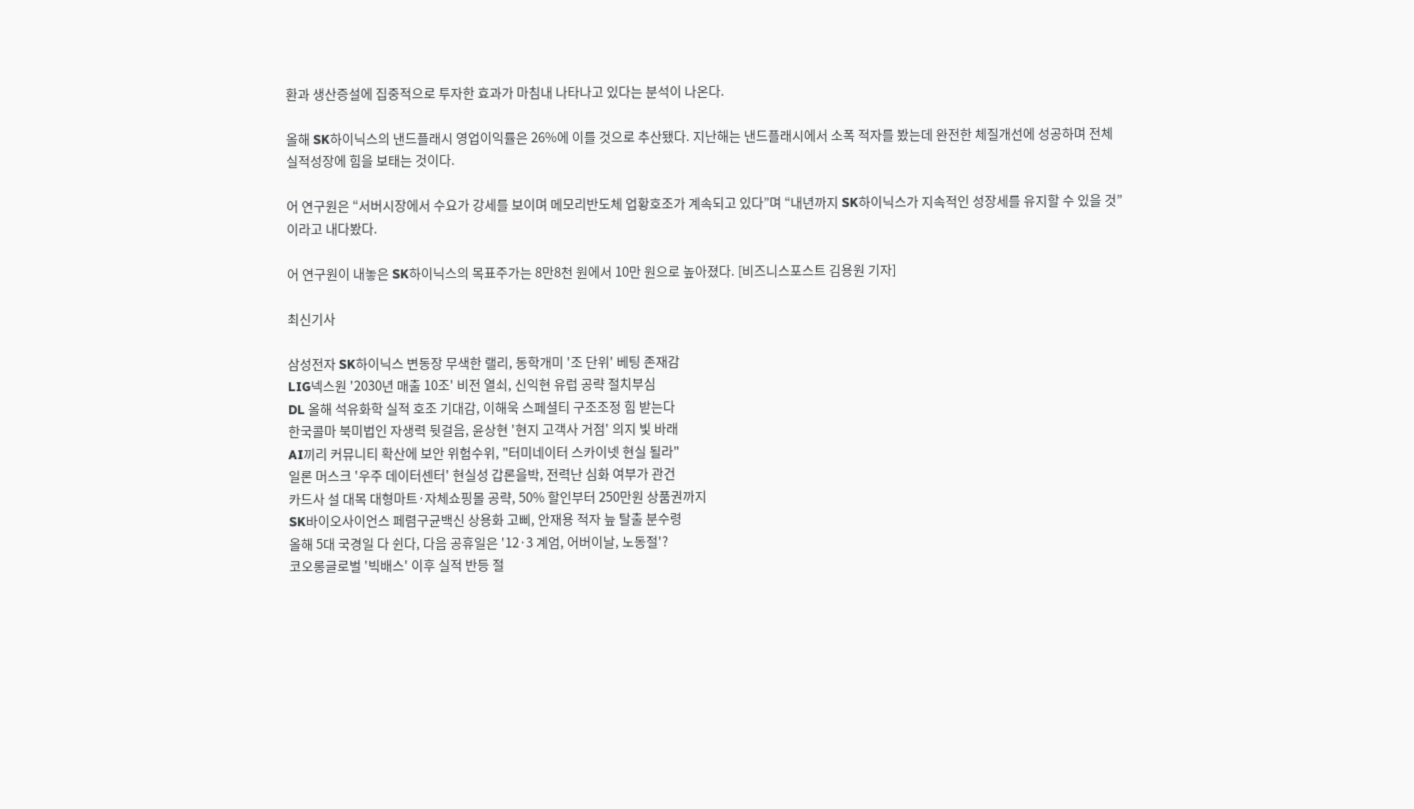환과 생산증설에 집중적으로 투자한 효과가 마침내 나타나고 있다는 분석이 나온다.

올해 SK하이닉스의 낸드플래시 영업이익률은 26%에 이를 것으로 추산됐다. 지난해는 낸드플래시에서 소폭 적자를 봤는데 완전한 체질개선에 성공하며 전체 실적성장에 힘을 보태는 것이다.

어 연구원은 “서버시장에서 수요가 강세를 보이며 메모리반도체 업황호조가 계속되고 있다”며 “내년까지 SK하이닉스가 지속적인 성장세를 유지할 수 있을 것”이라고 내다봤다.

어 연구원이 내놓은 SK하이닉스의 목표주가는 8만8천 원에서 10만 원으로 높아졌다. [비즈니스포스트 김용원 기자]

최신기사

삼성전자 SK하이닉스 변동장 무색한 랠리, 동학개미 '조 단위' 베팅 존재감
LIG넥스원 '2030년 매출 10조' 비전 열쇠, 신익현 유럽 공략 절치부심
DL 올해 석유화학 실적 호조 기대감, 이해욱 스페셜티 구조조정 힘 받는다
한국콜마 북미법인 자생력 뒷걸음, 윤상현 '현지 고객사 거점' 의지 빛 바래
AI끼리 커뮤니티 확산에 보안 위험수위, "터미네이터 스카이넷 현실 될라"
일론 머스크 '우주 데이터센터' 현실성 갑론을박, 전력난 심화 여부가 관건
카드사 설 대목 대형마트·자체쇼핑몰 공략, 50% 할인부터 250만원 상품권까지
SK바이오사이언스 페렴구균백신 상용화 고삐, 안재용 적자 늪 탈출 분수령
올해 5대 국경일 다 쉰다, 다음 공휴일은 '12·3 계엄, 어버이날, 노동절'?
코오롱글로벌 '빅배스' 이후 실적 반등 절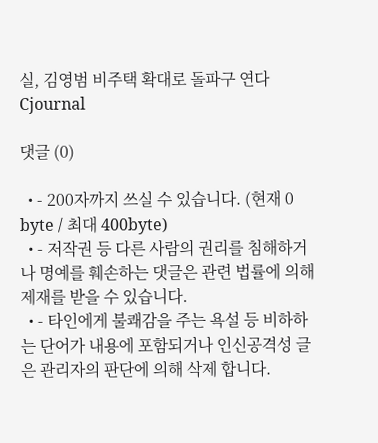실, 김영범 비주택 확대로 돌파구 연다
Cjournal

댓글 (0)

  • - 200자까지 쓰실 수 있습니다. (현재 0 byte / 최대 400byte)
  • - 저작권 등 다른 사람의 권리를 침해하거나 명예를 훼손하는 댓글은 관련 법률에 의해 제재를 받을 수 있습니다.
  • - 타인에게 불쾌감을 주는 욕설 등 비하하는 단어가 내용에 포함되거나 인신공격성 글은 관리자의 판단에 의해 삭제 합니다.